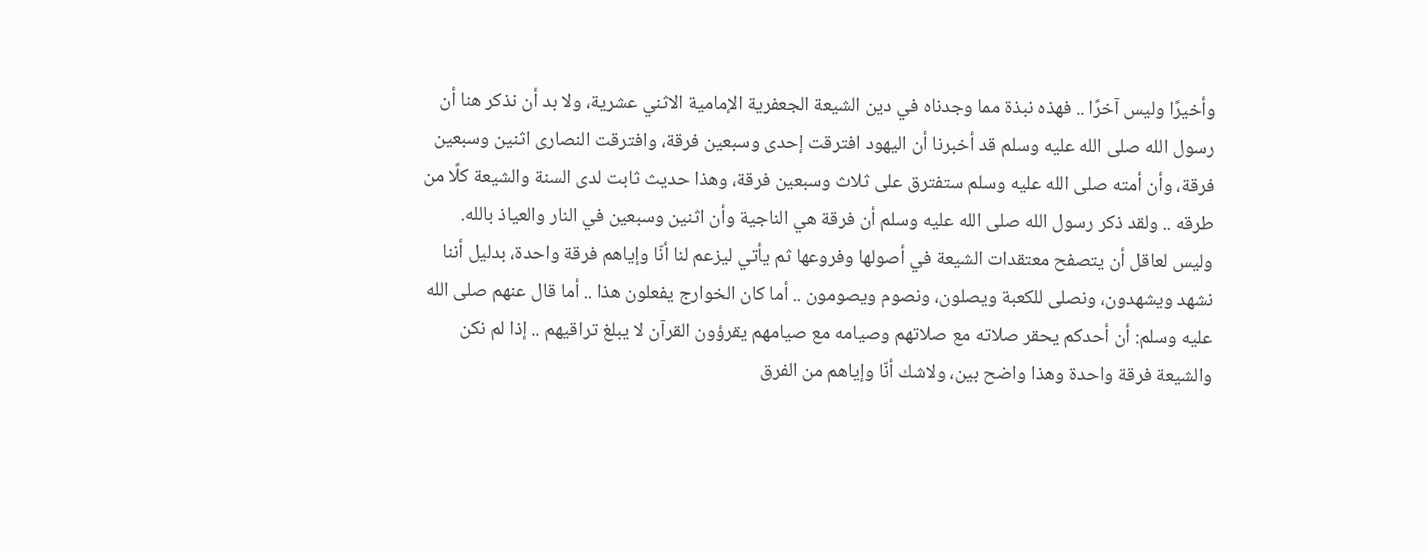وأخيرًا وليس آخرًا .. فهذه نبذة مما وجدناه في دين الشيعة الجعفرية الإمامية الاثني عشرية، ولا بد أن نذكر هنا أن رسول الله صلى الله عليه وسلم قد أخبرنا أن اليهود افترقت إحدى وسبعين فرقة، وافترقت النصارى اثنين وسبعين فرقة، وأن أمته صلى الله عليه وسلم ستفترق على ثلاث وسبعين فرقة، وهذا حديث ثابت لدى السنة والشيعة كلًا من طرقه .. ولقد ذكر رسول الله صلى الله عليه وسلم أن فرقة هي الناجية وأن اثنين وسبعين في النار والعياذ بالله.
وليس لعاقل أن يتصفح معتقدات الشيعة في أصولها وفروعها ثم يأتي ليزعم لنا أنّا وإياهم فرقة واحدة، بدليل أننا نشهد ويشهدون، ونصلى للكعبة ويصلون، ونصوم ويصومون .. أما كان الخوارج يفعلون هذا .. أما قال عنهم صلى الله عليه وسلم: أن أحدكم يحقر صلاته مع صلاتهم وصيامه مع صيامهم يقرؤون القرآن لا يبلغ تراقيهم .. إذا لم نكن والشيعة فرقة واحدة وهذا واضح بين، ولاشك أنّا وإياهم من الفرق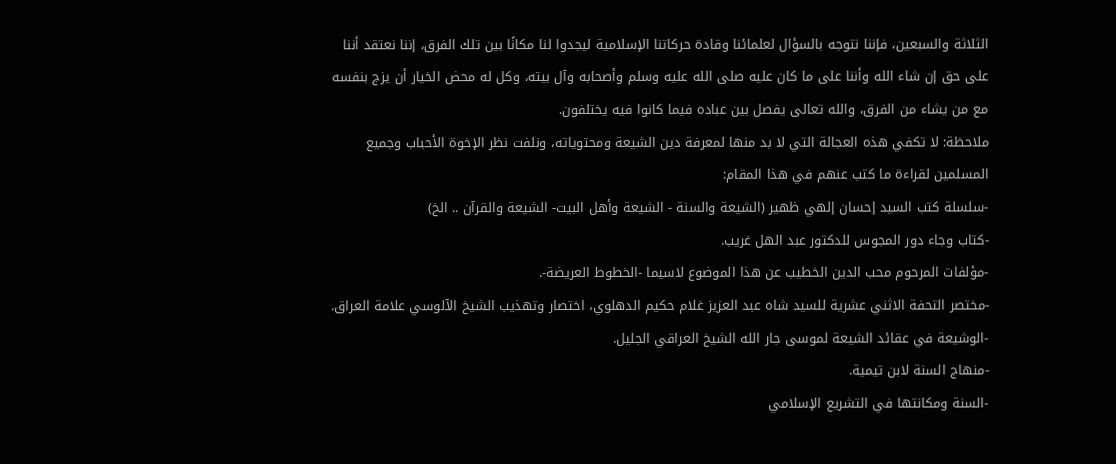الثلاثة والسبعين، فإننا نتوجه بالسؤال لعلمائنا وقادة حركاتنا الإسلامية ليجدوا لنا مكانًا بين تلك الفرق، إننا نعتقد أننا على حق إن شاء الله وأننا على ما كان عليه صلى الله عليه وسلم وأصحابه وآل بيته، وكل له محض الخيار أن يزج بنفسه مع من يشاء من الفرق، والله تعالى يفصل بين عباده فيما كانوا فيه يختلفون.
ملاحظة: لا تكفي هذه العجالة التي لا بد منها لمعرفة دين الشيعة ومحتوياته، ونلفت نظر الإخوة الأحباب وجميع المسلمين لقراءة ما كتب عنهم في هذا المقام:
-سلسلة كتب السيد إحسان إلهي ظهير (الشيعة والسنة - الشيعة وأهل البيت- الشيعة والقرآن .. الخ)
-كتاب وجاء دور المجوس للدكتور عبد الهل غريب.
-مؤلفات المرحوم محب الدين الخطيب عن هذا الموضوع لاسيما -الخطوط العريضة-.
-مختصر التحفة الاثني عشرية للسيد شاه عبد العزيز غلام حكيم الدهلوي، اختصار وتهذيب الشيخ الآلوسي علامة العراق.
-الوشيعة في عقائد الشيعة لموسى جار الله الشيخ العراقي الجليل.
-منهاج السنة لابن تيمية.
-السنة ومكانتها في التشريع الإسلامي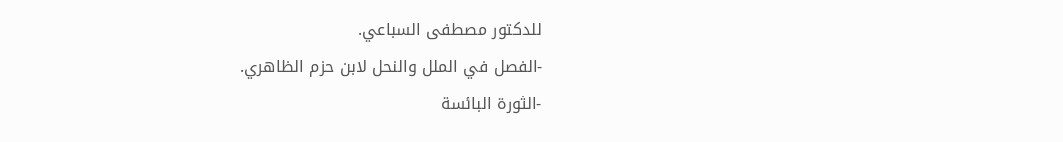للدكتور مصطفى السباعي.
-الفصل في الملل والنحل لابن حزم الظاهري.
-الثورة البائسة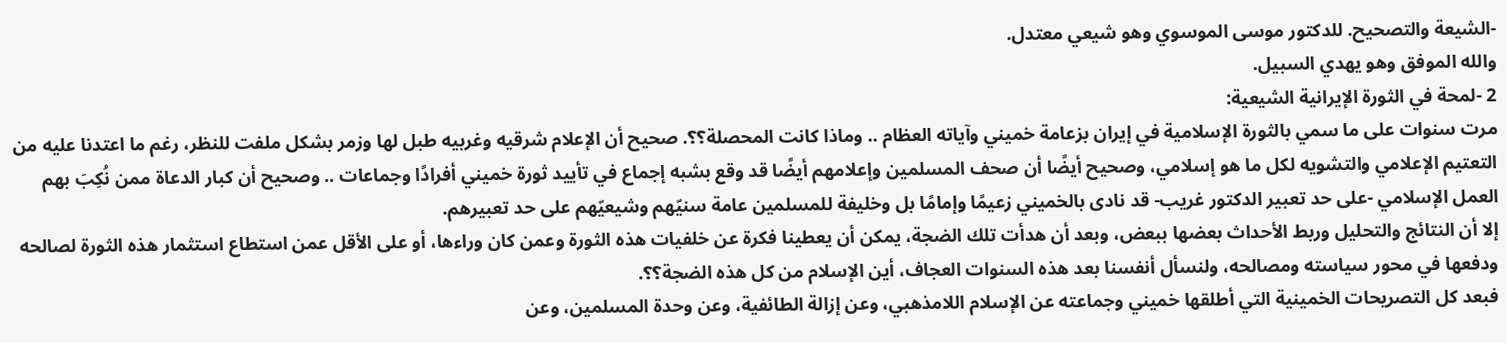-الشيعة والتصحيح. للدكتور موسى الموسوي وهو شيعي معتدل.
والله الموفق وهو يهدي السبيل.
2 -لمحة في الثورة الإيرانية الشيعية:
مرت سنوات على ما سمي بالثورة الإسلامية في إيران بزعامة خميني وآياته العظام .. وماذا كانت المحصلة؟؟. صحيح أن الإعلام شرقيه وغربيه طبل لها وزمر بشكل ملفت للنظر، رغم ما اعتدنا عليه من التعتيم الإعلامي والتشويه لكل ما هو إسلامي، وصحيح أيضًا أن صحف المسلمين وإعلامهم أيضًا قد وقع بشبه إجماع في تأييد ثورة خميني أفرادًا وجماعات .. وصحيح أن كبار الدعاة ممن نُكِبَ بهم العمل الإسلامي -على حد تعبير الدكتور غريب- قد نادى بالخميني زعيمًا وإمامًا بل وخليفة للمسلمين عامة سنيّهم وشيعيّهم على حد تعبيرهم.
إلا أن النتائج والتحليل وربط الأحداث بعضها ببعض، وبعد أن هدأت تلك الضجة، يمكن أن يعطينا فكرة عن خلفيات هذه الثورة وعمن كان وراءها، أو على الأقل عمن استطاع استثمار هذه الثورة لصالحه ودفعها في محور سياسته ومصالحه، ولنسأل أنفسنا بعد هذه السنوات العجاف، أين الإسلام من كل هذه الضجة؟؟.
فبعد كل التصريحات الخمينية التي أطلقها خميني وجماعته عن الإسلام اللامذهبي، وعن إزالة الطائفية، وعن وحدة المسلمين، وعن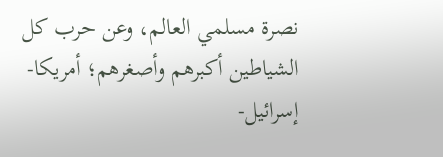نصرة مسلمي العالم، وعن حرب كل الشياطين أكبرهم وأصغرهم؛ أمريكا- إسرائيل-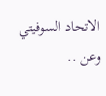الاتحاد السوفيتي وعن ..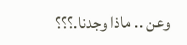وعن .. ماذا وجدنا.؟؟؟